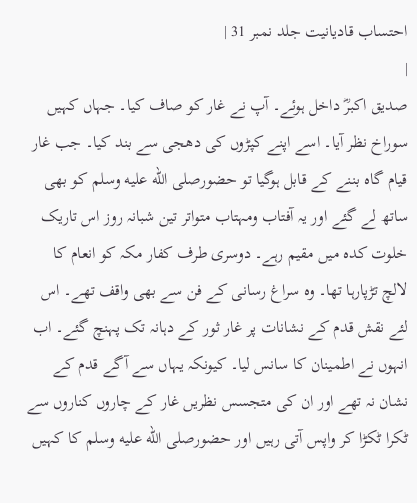احتساب قادیانیت جلد نمبر 31 |
|
صدیق اکبرؓ داخل ہوئے۔ آپ نے غار کو صاف کیا۔ جہاں کہیں سوراخ نظر آیا۔ اسے اپنے کپڑوں کی دھجی سے بند کیا۔ جب غار قیام گاہ بننے کے قابل ہوگیا تو حضورصلى الله عليه وسلم کو بھی ساتھ لے گئے اور یہ آفتاب ومہتاب متواتر تین شبانہ روز اس تاریک خلوت کدہ میں مقیم رہے۔ دوسری طرف کفار مکہ کو انعام کا لالچ تڑپارہا تھا۔ وہ سراغ رسانی کے فن سے بھی واقف تھے۔ اس لئے نقش قدم کے نشانات پر غار ثور کے دہانہ تک پہنچ گئے۔ اب انہوں نے اطمینان کا سانس لیا۔ کیونکہ یہاں سے آگے قدم کے نشان نہ تھے اور ان کی متجسس نظریں غار کے چاروں کناروں سے ٹکرا ٹکڑا کر واپس آتی رہیں اور حضورصلى الله عليه وسلم کا کہیں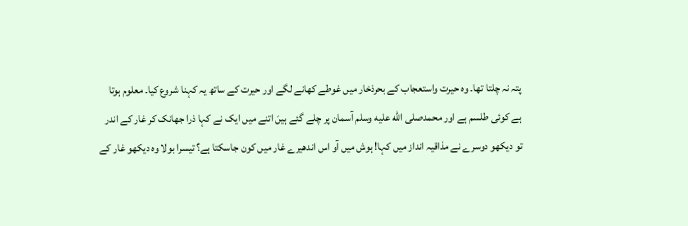پتہ نہ چلتا تھا۔ وہ حیرت واستعجاب کے بحرذخار میں غوطے کھانے لگے اور حیرت کے ساتھ یہ کہنا شروع کیا۔ معلوم ہوتا ہے کوئی طلسم ہے اور محمدصلى الله عليه وسلم آسمان پر چلے گئے ہیںَ اتنے میں ایک نے کہا ذرا جھانک کر غار کے اندر تو دیکھو دوسرے نے مذاقیہ انداز میں کہا! ہوش میں آو اس اندھیرے غار میں کون جاسکتا ہے؟ تیسرا بولا وہ دیکھو غار کے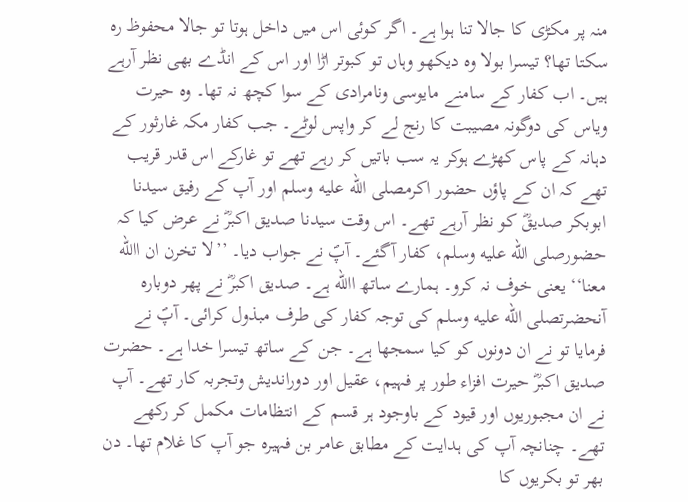منہ پر مکڑی کا جالا تنا ہوا ہے۔ اگر کوئی اس میں داخل ہوتا تو جالا محفوظ رہ سکتا تھا؟ تیسرا بولا وہ دیکھو وہاں تو کبوتر اڑا اور اس کے انڈے بھی نظر آرہے ہیں۔ اب کفار کے سامنے مایوسی ونامرادی کے سوا کچھ نہ تھا۔ وہ حیرت ویاس کی دوگونہ مصیبت کا رنج لے کر واپس لوٹے۔ جب کفار مکہ غارثور کے دہانہ کے پاس کھڑے ہوکر یہ سب باتیں کر رہے تھے تو غارکے اس قدر قریب تھے کہ ان کے پاؤں حضور اکرمصلى الله عليه وسلم اور آپ کے رفیق سیدنا ابوبکر صدیقؓ کو نظر آرہے تھے۔ اس وقت سیدنا صدیق اکبرؓ نے عرض کیا کہ حضورصلى الله عليه وسلم، کفار آگئے۔ آپؐ نے جواب دیا۔ ’’لا تخرن ان االله معنا‘‘ یعنی خوف نہ کرو۔ ہمارے ساتھ االله ہے۔ صدیق اکبرؓ نے پھر دوبارہ آنحضرتصلى الله عليه وسلم کی توجہ کفار کی طرف مبذول کرائی۔ آپؐ نے فرمایا تو نے ان دونوں کو کیا سمجھا ہے۔ جن کے ساتھ تیسرا خدا ہے۔ حضرت صدیق اکبرؓ حیرت افزاء طور پر فہیم، عقیل اور دوراندیش وتجربہ کار تھے۔ آپ نے ان مجبوریوں اور قیود کے باوجود ہر قسم کے انتظامات مکمل کر رکھے تھے۔ چنانچہ آپ کی ہدایت کے مطابق عامر بن فہیرہ جو آپ کا غلام تھا۔ دن بھر تو بکریوں کا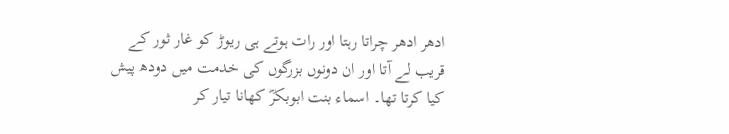ادھر ادھر چراتا رہتا اور رات ہوتے ہی ریوڑ کو غار ثور کے قریب لے آتا اور ان دونوں بزرگوں کی خدمت میں دودھ پیش کیا کرتا تھا۔ اسماء بنت ابوبکرؓ کھانا تیار کر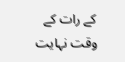کے رات کے وقت نہایت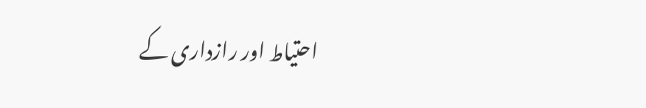احتیاط اور رازداری کے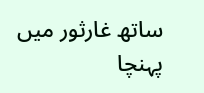ساتھ غارثور میں پہنچا